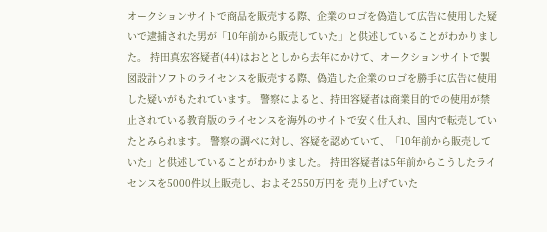オークションサイトで商品を販売する際、企業のロゴを偽造して広告に使用した疑いで逮捕された男が「10年前から販売していた」と供述していることがわかりました。 持田真宏容疑者(44)はおととしから去年にかけて、オークションサイトで製図設計ソフトのライセンスを販売する際、偽造した企業のロゴを勝手に広告に使用した疑いがもたれています。 警察によると、持田容疑者は商業目的での使用が禁止されている教育版のライセンスを海外のサイトで安く仕入れ、国内で転売していたとみられます。 警察の調べに対し、容疑を認めていて、「10年前から販売していた」と供述していることがわかりました。 持田容疑者は5年前からこうしたライセンスを5000件以上販売し、およそ2550万円を 売り上げていた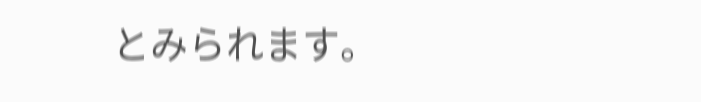とみられます。